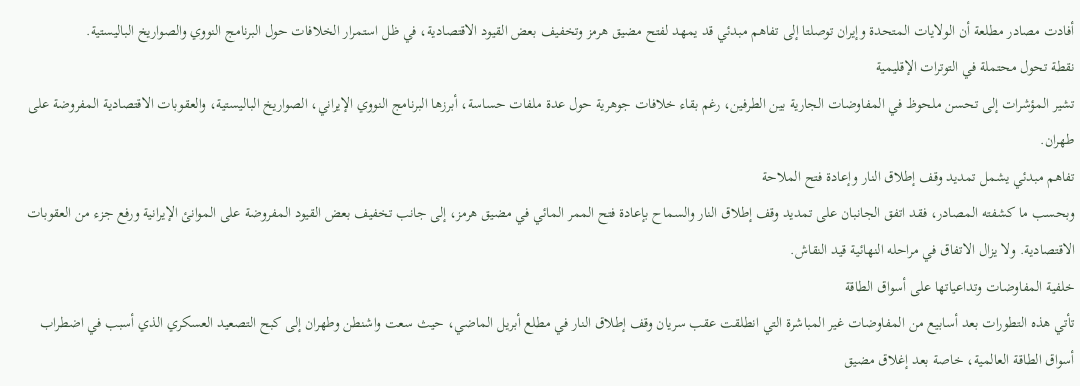أفادت مصادر مطلعة أن الولايات المتحدة وإيران توصلتا إلى تفاهم مبدئي قد يمهد لفتح مضيق هرمز وتخفيف بعض القيود الاقتصادية، في ظل استمرار الخلافات حول البرنامج النووي والصواريخ الباليستية.
نقطة تحول محتملة في التوترات الإقليمية
تشير المؤشرات إلى تحسن ملحوظ في المفاوضات الجارية بين الطرفين، رغم بقاء خلافات جوهرية حول عدة ملفات حساسة، أبرزها البرنامج النووي الإيراني، الصواريخ الباليستية، والعقوبات الاقتصادية المفروضة على طهران.
تفاهم مبدئي يشمل تمديد وقف إطلاق النار وإعادة فتح الملاحة
وبحسب ما كشفته المصادر، فقد اتفق الجانبان على تمديد وقف إطلاق النار والسماح بإعادة فتح الممر المائي في مضيق هرمز، إلى جانب تخفيف بعض القيود المفروضة على الموانئ الإيرانية ورفع جزء من العقوبات الاقتصادية. ولا يزال الاتفاق في مراحله النهائية قيد النقاش.
خلفية المفاوضات وتداعياتها على أسواق الطاقة
تأتي هذه التطورات بعد أسابيع من المفاوضات غير المباشرة التي انطلقت عقب سريان وقف إطلاق النار في مطلع أبريل الماضي، حيث سعت واشنطن وطهران إلى كبح التصعيد العسكري الذي أسبب في اضطراب أسواق الطاقة العالمية، خاصة بعد إغلاق مضيق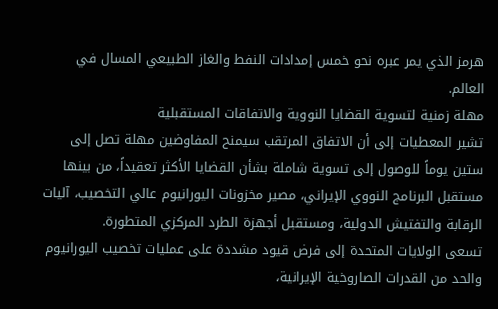هرمز الذي يمر عبره نحو خمس إمدادات النفط والغاز الطبيعي المسال في العالم.
مهلة زمنية لتسوية القضايا النووية والاتفاقات المستقبلية
تشير المعطيات إلى أن الاتفاق المرتقب سيمنح المفاوضين مهلة تصل إلى ستين يوماً للوصول إلى تسوية شاملة بشأن القضايا الأكثر تعقيداً، من بينها مستقبل البرنامج النووي الإيراني، مصير مخزونات اليورانيوم عالي التخصيب، آليات الرقابة والتفتيش الدولية، ومستقبل أجهزة الطرد المركزي المتطورة.
تسعى الولايات المتحدة إلى فرض قيود مشددة على عمليات تخصيب اليورانيوم والحد من القدرات الصاروخية الإيرانية،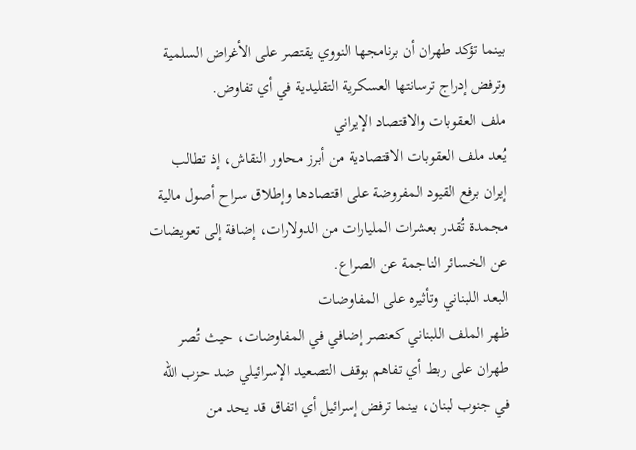بينما تؤكد طهران أن برنامجها النووي يقتصر على الأغراض السلمية وترفض إدراج ترسانتها العسكرية التقليدية في أي تفاوض.
ملف العقوبات والاقتصاد الإيراني
يُعد ملف العقوبات الاقتصادية من أبرز محاور النقاش، إذ تطالب إيران برفع القيود المفروضة على اقتصادها وإطلاق سراح أصول مالية مجمدة تُقدر بعشرات المليارات من الدولارات، إضافة إلى تعويضات عن الخسائر الناجمة عن الصراع.
البعد اللبناني وتأثيره على المفاوضات
ظهر الملف اللبناني كعنصر إضافي في المفاوضات، حيث تُصر طهران على ربط أي تفاهم بوقف التصعيد الإسرائيلي ضد حزب الله في جنوب لبنان، بينما ترفض إسرائيل أي اتفاق قد يحد من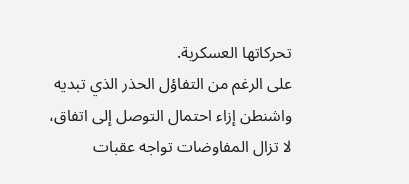تحركاتها العسكرية.
على الرغم من التفاؤل الحذر الذي تبديه واشنطن إزاء احتمال التوصل إلى اتفاق، لا تزال المفاوضات تواجه عقبات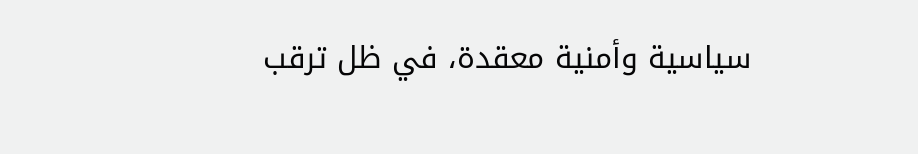سياسية وأمنية معقدة، في ظل ترقب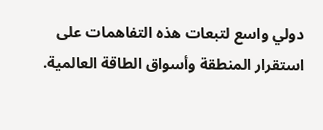دولي واسع لتبعات هذه التفاهمات على استقرار المنطقة وأسواق الطاقة العالمية.